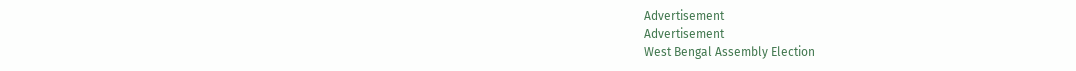Advertisement
Advertisement
West Bengal Assembly Election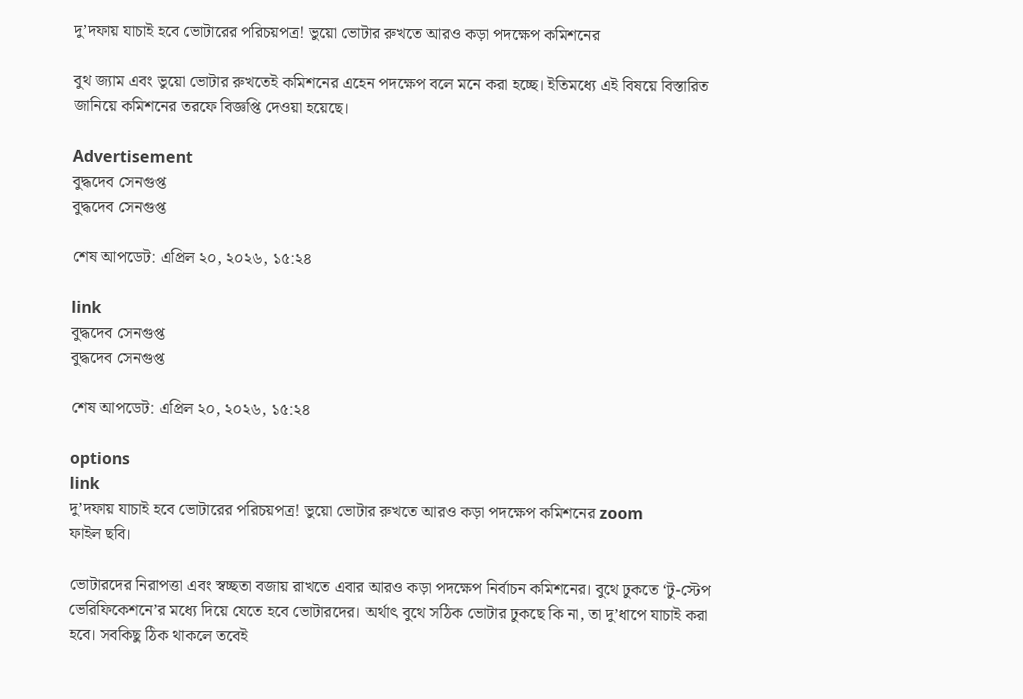দু’দফায় যাচাই হবে ভোটারের পরিচয়পত্র! ভুয়ো ভোটার রুখতে আরও কড়া পদক্ষেপ কমিশনের

বুথ জ্যাম এবং ভুয়ো ভোটার রুখতেই কমিশনের এহেন পদক্ষেপ বলে মনে করা হচ্ছে। ইতিমধ্যে এই বিষয়ে বিস্তারিত জানিয়ে কমিশনের তরফে বিজ্ঞপ্তি দেওয়া হয়েছে।

Advertisement
বুদ্ধদেব সেনগুপ্ত
বুদ্ধদেব সেনগুপ্ত

শেষ আপডেট: এপ্রিল ২০, ২০২৬, ১৫:২৪

link
বুদ্ধদেব সেনগুপ্ত
বুদ্ধদেব সেনগুপ্ত

শেষ আপডেট: এপ্রিল ২০, ২০২৬, ১৫:২৪

options
link
দু’দফায় যাচাই হবে ভোটারের পরিচয়পত্র! ভুয়ো ভোটার রুখতে আরও কড়া পদক্ষেপ কমিশনের zoom
ফাইল ছবি।

ভোটারদের নিরাপত্তা এবং স্বচ্ছতা বজায় রাখতে এবার আরও কড়া পদক্ষেপ নির্বাচন কমিশনের। বুথে ঢুকতে ‘টু-স্টেপ ভেরিফিকেশনে’র মধ্যে দিয়ে যেতে হবে ভোটারদের। অর্থাৎ বুথে সঠিক ভোটার ঢুকছে কি না, তা দু’ধাপে যাচাই করা হবে। সবকিছু ঠিক থাকলে তবেই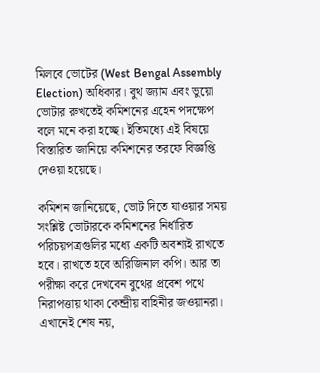মিলবে ভোটের (West Bengal Assembly Election) অধিকার। বুথ জ্যাম এবং ভুয়ো ভোটার রুখতেই কমিশনের এহেন পদক্ষেপ বলে মনে করা হচ্ছে। ইতিমধ্যে এই বিষয়ে বিস্তারিত জানিয়ে কমিশনের তরফে বিজ্ঞপ্তি দেওয়া হয়েছে।

কমিশন জানিয়েছে, ভোট দিতে যাওয়ার সময় সংশ্লিষ্ট ভোটারকে কমিশনের নির্ধারিত পরিচয়পত্রগুলির মধ্যে একটি অবশ্যই রাখতে হবে। রাখতে হবে অরিজিনাল কপি। আর তা পরীক্ষা করে দেখবেন বুথের প্রবেশ পথে নিরাপত্তায় থাকা কেন্দ্রীয় বাহিনীর জওয়ানরা। এখানেই শেষ নয়,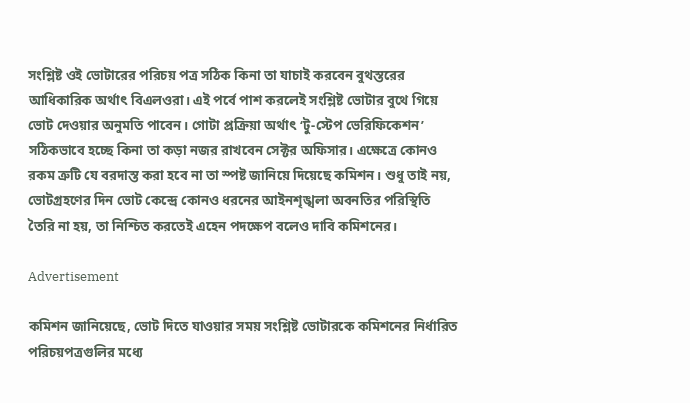সংশ্লিষ্ট ওই ভোটারের পরিচয় পত্র সঠিক কিনা তা যাচাই করবেন বুথস্তরের আধিকারিক অর্থাৎ বিএলওরা। এই পর্বে পাশ করলেই সংশ্লিষ্ট ভোটার বুথে গিয়ে ভোট দেওয়ার অনুমতি পাবেন। গোটা প্রক্রিয়া অর্থাৎ ‘টু-স্টেপ ভেরিফিকেশন’ সঠিকভাবে হচ্ছে কিনা তা কড়া নজর রাখবেন সেক্টর অফিসার। এক্ষেত্রে কোনও রকম ত্রুটি যে বরদাস্ত করা হবে না তা স্পষ্ট জানিয়ে দিয়েছে কমিশন। শুধু তাই নয়, ভোটগ্রহণের দিন ভোট কেন্দ্রে কোনও ধরনের আইনশৃঙ্খলা অবনতির পরিস্থিতি তৈরি না হয়, তা নিশ্চিত করতেই এহেন পদক্ষেপ বলেও দাবি কমিশনের।

Advertisement

কমিশন জানিয়েছে, ভোট দিতে যাওয়ার সময় সংশ্লিষ্ট ভোটারকে কমিশনের নির্ধারিত পরিচয়পত্রগুলির মধ্যে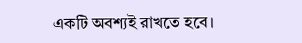একটি অবশ্যই রাখতে হবে।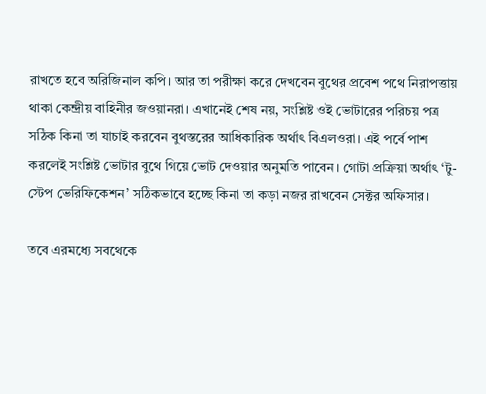রাখতে হবে অরিজিনাল কপি। আর তা পরীক্ষা করে দেখবেন বুথের প্রবেশ পথে নিরাপত্তায় থাকা কেন্দ্রীয় বাহিনীর জওয়ানরা। এখানেই শেষ নয়, সংশ্লিষ্ট ওই ভোটারের পরিচয় পত্র সঠিক কিনা তা যাচাই করবেন বুথস্তরের আধিকারিক অর্থাৎ বিএলওরা। এই পর্বে পাশ করলেই সংশ্লিষ্ট ভোটার বুথে গিয়ে ভোট দেওয়ার অনুমতি পাবেন। গোটা প্রক্রিয়া অর্থাৎ ‘টু-স্টেপ ভেরিফিকেশন’ সঠিকভাবে হচ্ছে কিনা তা কড়া নজর রাখবেন সেক্টর অফিসার।

তবে এরমধ্যে সবথেকে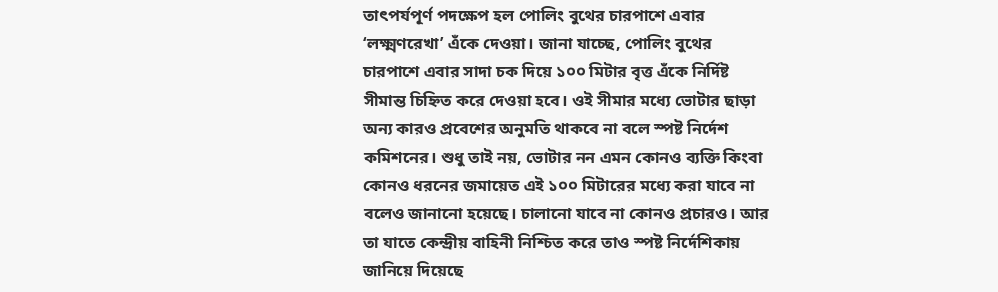তাৎপর্যপূর্ণ পদক্ষেপ হল পোলিং বুথের চারপাশে এবার ‘লক্ষ্মণরেখা’ এঁকে দেওয়া। জানা যাচ্ছে, পোলিং বুথের চারপাশে এবার সাদা চক দিয়ে ১০০ মিটার বৃত্ত এঁকে নির্দিষ্ট সীমান্ত চিহ্নিত করে দেওয়া হবে। ওই সীমার মধ্যে ভোটার ছাড়া অন্য কারও প্রবেশের অনুমতি থাকবে না বলে স্পষ্ট নির্দেশ কমিশনের। শুধু তাই নয়, ভোটার নন এমন কোনও ব্যক্তি কিংবা কোনও ধরনের জমায়েত এই ১০০ মিটারের মধ্যে করা যাবে না বলেও জানানো হয়েছে। চালানো যাবে না কোনও প্রচারও। আর তা যাতে কেন্দ্রীয় বাহিনী নিশ্চিত করে তাও স্পষ্ট নির্দেশিকায় জানিয়ে দিয়েছে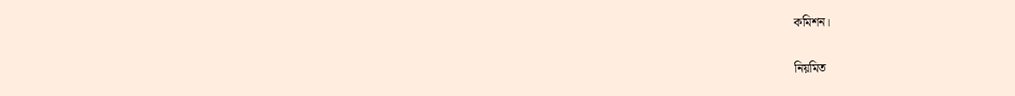কমিশন।

নিয়মিত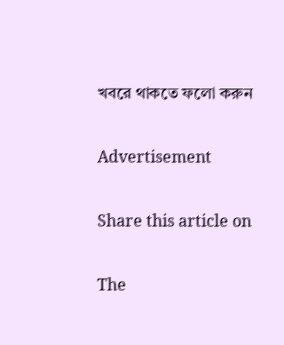খবরে থাকতে ফলো করুন

Advertisement

Share this article on

The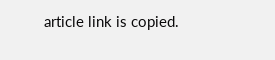article link is copied.